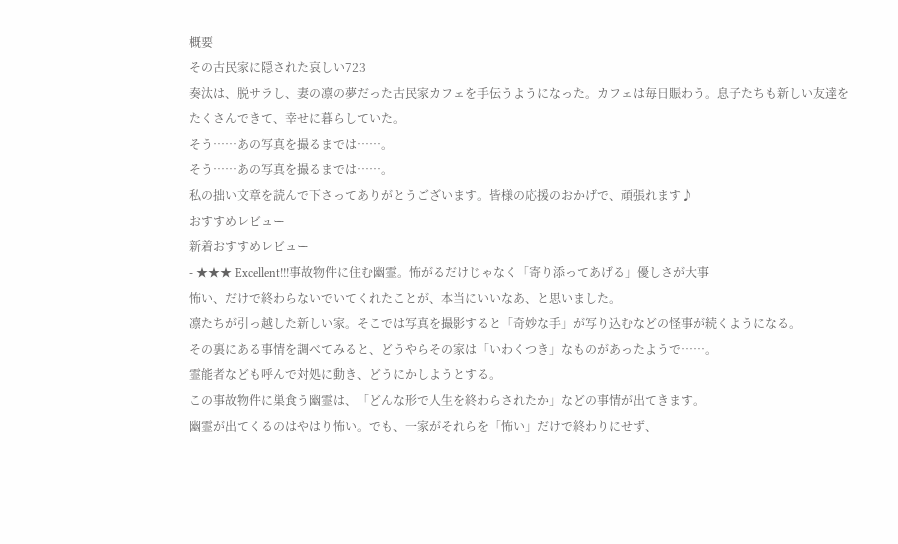概要
その古民家に隠された哀しい723
奏汰は、脱サラし、妻の凛の夢だった古民家カフェを手伝うようになった。カフェは毎日賑わう。息子たちも新しい友達をたくさんできて、幸せに暮らしていた。
そう……あの写真を撮るまでは……。
そう……あの写真を撮るまでは……。
私の拙い文章を読んで下さってありがとうございます。皆様の応援のおかげで、頑張れます♪
おすすめレビュー
新着おすすめレビュー
- ★★★ Excellent!!!事故物件に住む幽霊。怖がるだけじゃなく「寄り添ってあげる」優しさが大事
怖い、だけで終わらないでいてくれたことが、本当にいいなあ、と思いました。
凛たちが引っ越した新しい家。そこでは写真を撮影すると「奇妙な手」が写り込むなどの怪事が続くようになる。
その裏にある事情を調べてみると、どうやらその家は「いわくつき」なものがあったようで……。
霊能者なども呼んで対処に動き、どうにかしようとする。
この事故物件に巣食う幽霊は、「どんな形で人生を終わらされたか」などの事情が出てきます。
幽霊が出てくるのはやはり怖い。でも、一家がそれらを「怖い」だけで終わりにせず、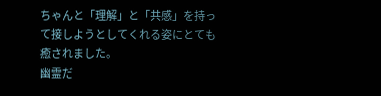ちゃんと「理解」と「共感」を持って接しようとしてくれる姿にとても癒されました。
幽霊だ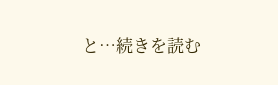と…続きを読む